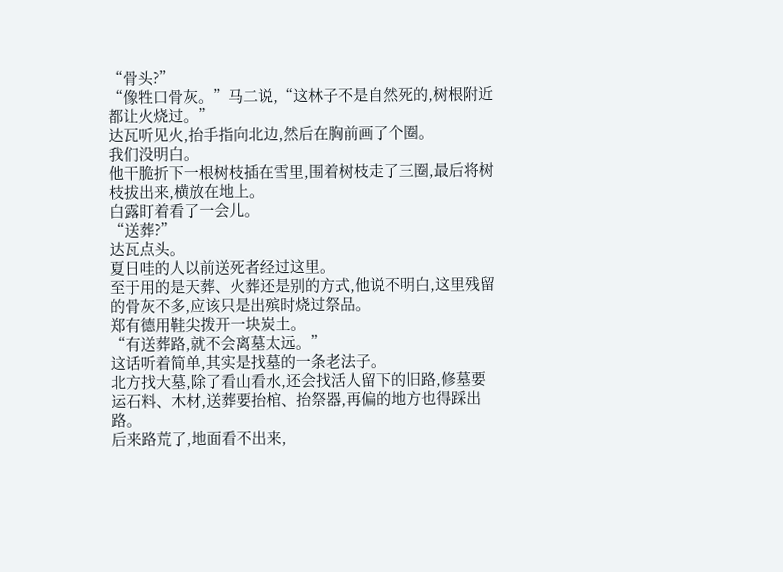“骨头?”
“像牲口骨灰。”马二说,“这林子不是自然死的,树根附近都让火烧过。”
达瓦听见火,抬手指向北边,然后在胸前画了个圈。
我们没明白。
他干脆折下一根树枝插在雪里,围着树枝走了三圈,最后将树枝拔出来,横放在地上。
白露盯着看了一会儿。
“送葬?”
达瓦点头。
夏日哇的人以前送死者经过这里。
至于用的是天葬、火葬还是别的方式,他说不明白,这里残留的骨灰不多,应该只是出殡时烧过祭品。
郑有德用鞋尖拨开一块炭土。
“有送葬路,就不会离墓太远。”
这话听着简单,其实是找墓的一条老法子。
北方找大墓,除了看山看水,还会找活人留下的旧路,修墓要运石料、木材,送葬要抬棺、抬祭器,再偏的地方也得踩出路。
后来路荒了,地面看不出来,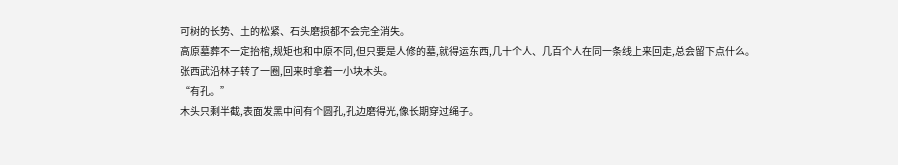可树的长势、土的松紧、石头磨损都不会完全消失。
高原墓葬不一定抬棺,规矩也和中原不同,但只要是人修的墓,就得运东西,几十个人、几百个人在同一条线上来回走,总会留下点什么。
张西武沿林子转了一圈,回来时拿着一小块木头。
“有孔。”
木头只剩半截,表面发黑中间有个圆孔,孔边磨得光,像长期穿过绳子。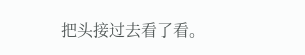把头接过去看了看。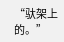“驮架上的。”